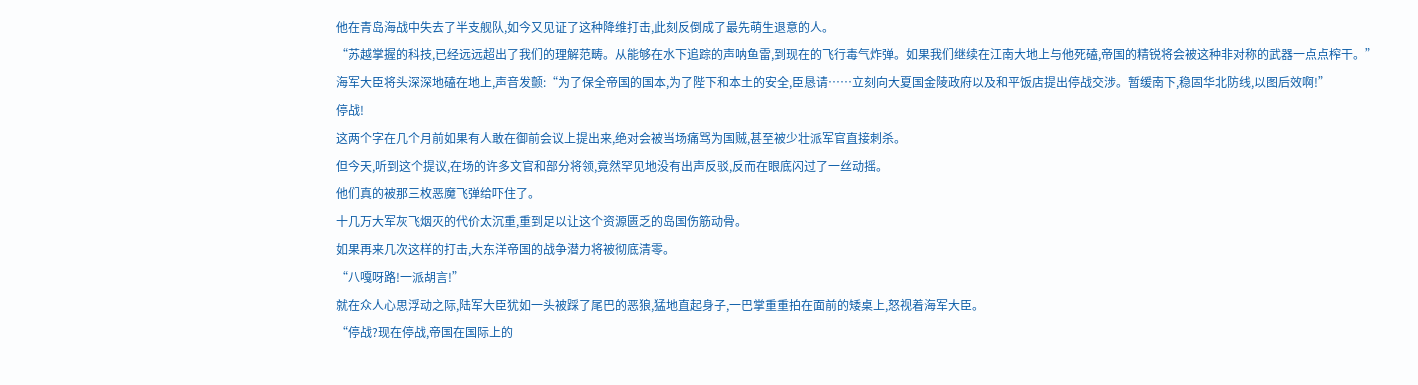他在青岛海战中失去了半支舰队,如今又见证了这种降维打击,此刻反倒成了最先萌生退意的人。
“苏越掌握的科技,已经远远超出了我们的理解范畴。从能够在水下追踪的声呐鱼雷,到现在的飞行毒气炸弹。如果我们继续在江南大地上与他死磕,帝国的精锐将会被这种非对称的武器一点点榨干。”
海军大臣将头深深地磕在地上,声音发颤:“为了保全帝国的国本,为了陛下和本土的安全,臣恳请……立刻向大夏国金陵政府以及和平饭店提出停战交涉。暂缓南下,稳固华北防线,以图后效啊!”
停战!
这两个字在几个月前如果有人敢在御前会议上提出来,绝对会被当场痛骂为国贼,甚至被少壮派军官直接刺杀。
但今天,听到这个提议,在场的许多文官和部分将领,竟然罕见地没有出声反驳,反而在眼底闪过了一丝动摇。
他们真的被那三枚恶魔飞弹给吓住了。
十几万大军灰飞烟灭的代价太沉重,重到足以让这个资源匮乏的岛国伤筋动骨。
如果再来几次这样的打击,大东洋帝国的战争潜力将被彻底清零。
“八嘎呀路!一派胡言!”
就在众人心思浮动之际,陆军大臣犹如一头被踩了尾巴的恶狼,猛地直起身子,一巴掌重重拍在面前的矮桌上,怒视着海军大臣。
“停战?现在停战,帝国在国际上的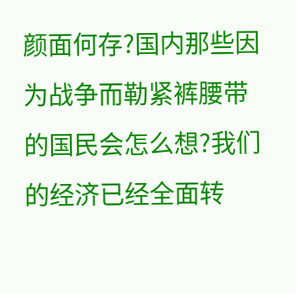颜面何存?国内那些因为战争而勒紧裤腰带的国民会怎么想?我们的经济已经全面转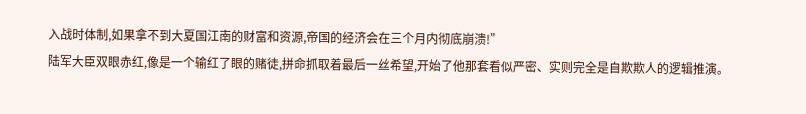入战时体制,如果拿不到大夏国江南的财富和资源,帝国的经济会在三个月内彻底崩溃!”
陆军大臣双眼赤红,像是一个输红了眼的赌徒,拼命抓取着最后一丝希望,开始了他那套看似严密、实则完全是自欺欺人的逻辑推演。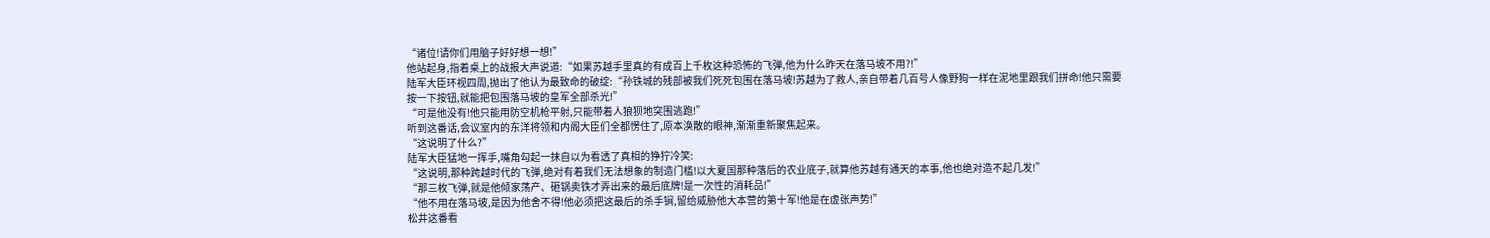“诸位!请你们用脑子好好想一想!”
他站起身,指着桌上的战报大声说道:“如果苏越手里真的有成百上千枚这种恐怖的飞弹,他为什么昨天在落马坡不用?!”
陆军大臣环视四周,抛出了他认为最致命的破绽:“孙铁城的残部被我们死死包围在落马坡!苏越为了救人,亲自带着几百号人像野狗一样在泥地里跟我们拼命!他只需要按一下按钮,就能把包围落马坡的皇军全部杀光!”
“可是他没有!他只能用防空机枪平射,只能带着人狼狈地突围逃跑!”
听到这番话,会议室内的东洋将领和内阁大臣们全都愣住了,原本涣散的眼神,渐渐重新聚焦起来。
“这说明了什么?”
陆军大臣猛地一挥手,嘴角勾起一抹自以为看透了真相的狰狞冷笑:
“这说明,那种跨越时代的飞弹,绝对有着我们无法想象的制造门槛!以大夏国那种落后的农业底子,就算他苏越有通天的本事,他也绝对造不起几发!”
“那三枚飞弹,就是他倾家荡产、砸锅卖铁才弄出来的最后底牌!是一次性的消耗品!”
“他不用在落马坡,是因为他舍不得!他必须把这最后的杀手锏,留给威胁他大本营的第十军!他是在虚张声势!”
松井这番看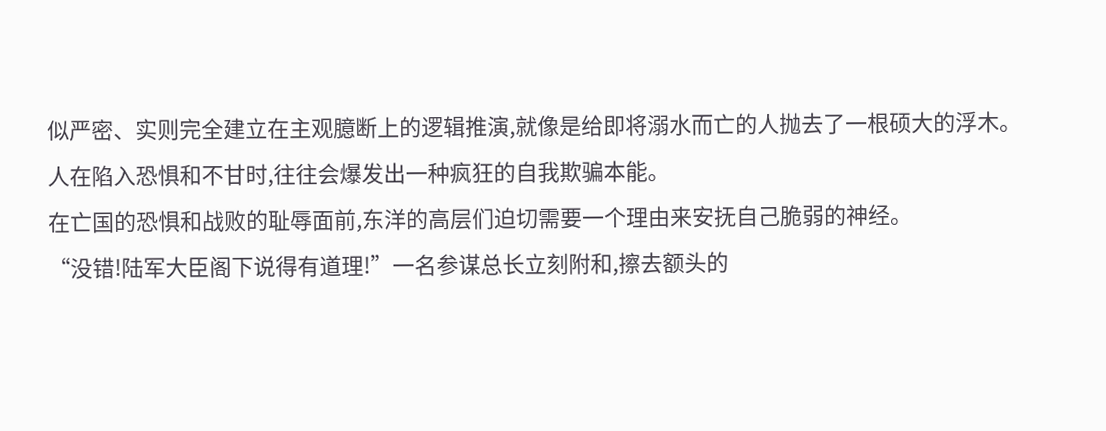似严密、实则完全建立在主观臆断上的逻辑推演,就像是给即将溺水而亡的人抛去了一根硕大的浮木。
人在陷入恐惧和不甘时,往往会爆发出一种疯狂的自我欺骗本能。
在亡国的恐惧和战败的耻辱面前,东洋的高层们迫切需要一个理由来安抚自己脆弱的神经。
“没错!陆军大臣阁下说得有道理!”一名参谋总长立刻附和,擦去额头的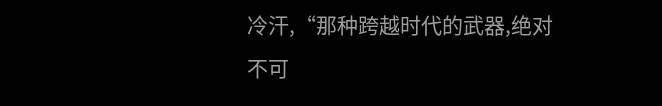冷汗,“那种跨越时代的武器,绝对不可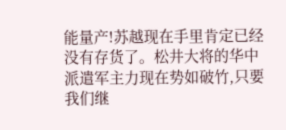能量产!苏越现在手里肯定已经没有存货了。松井大将的华中派遣军主力现在势如破竹,只要我们继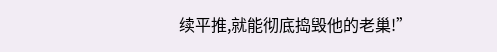续平推,就能彻底捣毁他的老巢!”